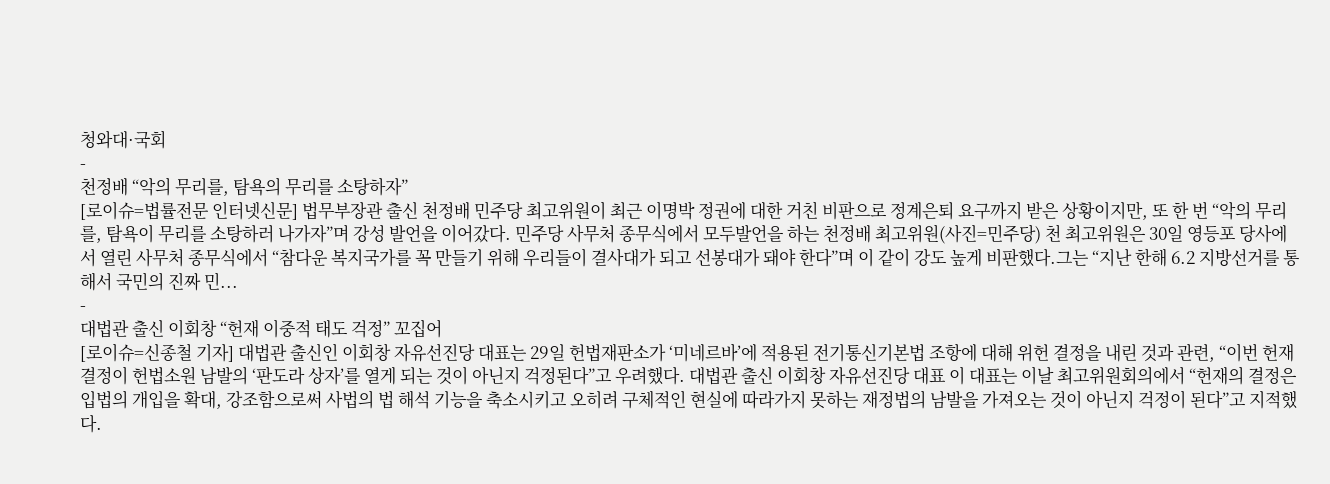청와대·국회
-
천정배 “악의 무리를, 탐욕의 무리를 소탕하자”
[로이슈=법률전문 인터넷신문] 법무부장관 출신 천정배 민주당 최고위원이 최근 이명박 정권에 대한 거친 비판으로 정계은퇴 요구까지 받은 상황이지만, 또 한 번 “악의 무리를, 탐욕이 무리를 소탕하러 나가자”며 강성 발언을 이어갔다. 민주당 사무처 종무식에서 모두발언을 하는 천정배 최고위원(사진=민주당) 천 최고위원은 30일 영등포 당사에서 열린 사무처 종무식에서 “참다운 복지국가를 꼭 만들기 위해 우리들이 결사대가 되고 선봉대가 돼야 한다”며 이 같이 강도 높게 비판했다.그는 “지난 한해 6.2 지방선거를 통해서 국민의 진짜 민...
-
대법관 출신 이회창 “헌재 이중적 태도 걱정” 꼬집어
[로이슈=신종철 기자] 대법관 출신인 이회창 자유선진당 대표는 29일 헌법재판소가 ‘미네르바’에 적용된 전기통신기본법 조항에 대해 위헌 결정을 내린 것과 관련, “이번 헌재 결정이 헌법소원 남발의 ‘판도라 상자’를 열게 되는 것이 아닌지 걱정된다”고 우려했다. 대법관 출신 이회창 자유선진당 대표 이 대표는 이날 최고위원회의에서 “헌재의 결정은 입법의 개입을 확대, 강조함으로써 사법의 법 해석 기능을 축소시키고 오히려 구체적인 현실에 따라가지 못하는 재정법의 남발을 가져오는 것이 아닌지 걱정이 된다”고 지적했다.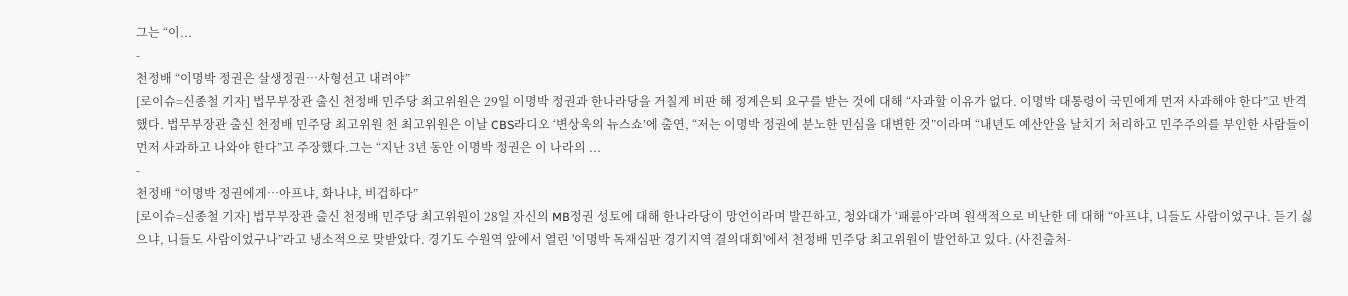그는 “이...
-
천정배 “이명박 정권은 살생정권…사형선고 내려야”
[로이슈=신종철 기자] 법무부장관 출신 천정배 민주당 최고위원은 29일 이명박 정권과 한나라당을 거칠게 비판 해 정계은퇴 요구를 받는 것에 대해 “사과할 이유가 없다. 이명박 대통령이 국민에게 먼저 사과해야 한다”고 반격했다. 법무부장관 출신 천정배 민주당 최고위원 천 최고위원은 이날 CBS라디오 ‘변상욱의 뉴스쇼’에 출연, “저는 이명박 정권에 분노한 민심을 대변한 것”이라며 “내년도 예산안을 날치기 처리하고 민주주의를 부인한 사람들이 먼저 사과하고 나와야 한다”고 주장했다.그는 “지난 3년 동안 이명박 정권은 이 나라의 ...
-
천정배 “이명박 정권에게…아프냐, 화나냐, 비겁하다”
[로이슈=신종철 기자] 법무부장관 출신 천정배 민주당 최고위원이 28일 자신의 MB정권 성토에 대해 한나라당이 망언이라며 발끈하고, 청와대가 ‘패륜아’라며 원색적으로 비난한 데 대해 “아프냐, 니들도 사람이었구나. 듣기 싫으냐, 니들도 사람이었구나”라고 냉소적으로 맞받았다. 경기도 수원역 앞에서 열린 '이명박 독재심판 경기지역 결의대회'에서 천정배 민주당 최고위원이 발언하고 있다. (사진출처-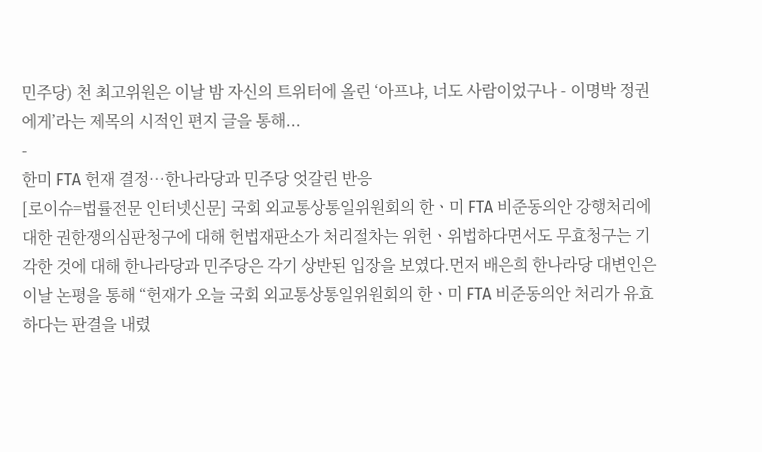민주당) 천 최고위원은 이날 밤 자신의 트위터에 올린 ‘아프냐, 너도 사람이었구나 - 이명박 정권에게’라는 제목의 시적인 편지 글을 통해...
-
한미 FTA 헌재 결정…한나라당과 민주당 엇갈린 반응
[로이슈=법률전문 인터넷신문] 국회 외교통상통일위원회의 한ㆍ미 FTA 비준동의안 강행처리에 대한 권한쟁의심판청구에 대해 헌법재판소가 처리절차는 위헌ㆍ위법하다면서도 무효청구는 기각한 것에 대해 한나라당과 민주당은 각기 상반된 입장을 보였다.먼저 배은희 한나라당 대변인은 이날 논평을 통해 “헌재가 오늘 국회 외교통상통일위원회의 한ㆍ미 FTA 비준동의안 처리가 유효하다는 판결을 내렸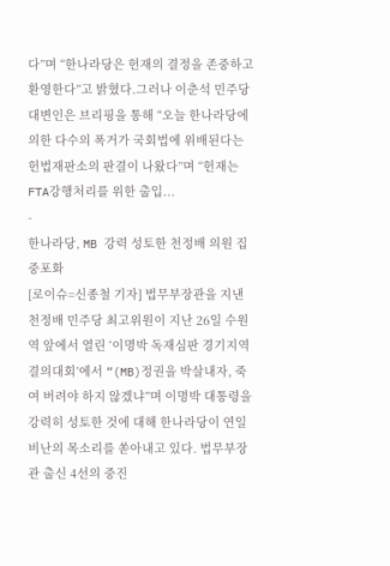다”며 “한나라당은 헌재의 결정을 존중하고 환영한다”고 밝혔다.그러나 이춘석 민주당 대변인은 브리핑을 통해 “오늘 한나라당에 의한 다수의 폭거가 국회법에 위배된다는 헌법재판소의 판결이 나왔다”며 “헌재는 FTA강행처리를 위한 출입...
-
한나라당, MB 강력 성토한 천정배 의원 집중포화
[로이슈=신종철 기자] 법무부장관을 지낸 천정배 민주당 최고위원이 지난 26일 수원역 앞에서 열린 ‘이명박 독재심판 경기지역 결의대회’에서 “(MB)정권을 박살내자, 죽여 버려야 하지 않겠냐”며 이명박 대통령을 강력히 성토한 것에 대해 한나라당이 연일 비난의 목소리를 쏟아내고 있다. 법무부장관 출신 4선의 중진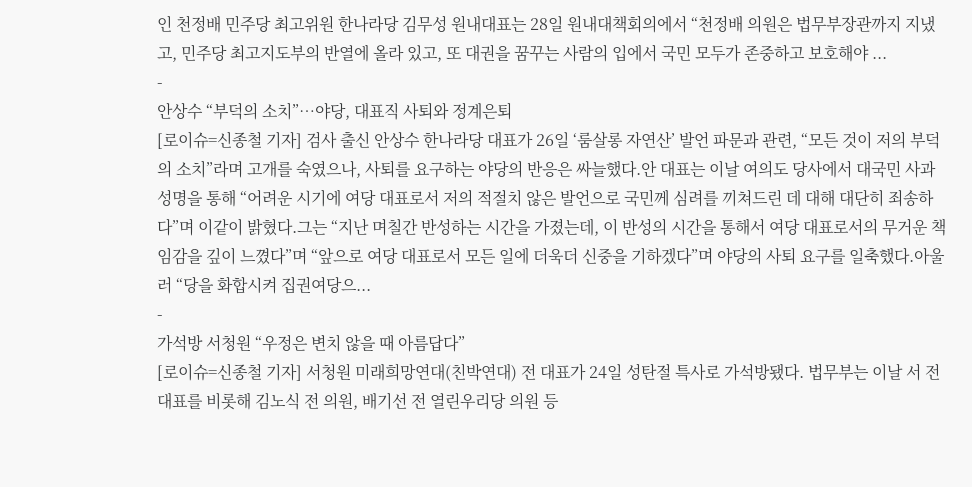인 천정배 민주당 최고위원 한나라당 김무성 원내대표는 28일 원내대책회의에서 “천정배 의원은 법무부장관까지 지냈고, 민주당 최고지도부의 반열에 올라 있고, 또 대권을 꿈꾸는 사람의 입에서 국민 모두가 존중하고 보호해야 ...
-
안상수 “부덕의 소치”…야당, 대표직 사퇴와 정계은퇴
[로이슈=신종철 기자] 검사 출신 안상수 한나라당 대표가 26일 ‘룸살롱 자연산’ 발언 파문과 관련, “모든 것이 저의 부덕의 소치”라며 고개를 숙였으나, 사퇴를 요구하는 야당의 반응은 싸늘했다.안 대표는 이날 여의도 당사에서 대국민 사과 성명을 통해 “어려운 시기에 여당 대표로서 저의 적절치 않은 발언으로 국민께 심려를 끼쳐드린 데 대해 대단히 죄송하다”며 이같이 밝혔다.그는 “지난 며칠간 반성하는 시간을 가졌는데, 이 반성의 시간을 통해서 여당 대표로서의 무거운 책임감을 깊이 느꼈다”며 “앞으로 여당 대표로서 모든 일에 더욱더 신중을 기하겠다”며 야당의 사퇴 요구를 일축했다.아울러 “당을 화합시켜 집권여당으...
-
가석방 서청원 “우정은 변치 않을 때 아름답다”
[로이슈=신종철 기자] 서청원 미래희망연대(친박연대) 전 대표가 24일 성탄절 특사로 가석방됐다. 법무부는 이날 서 전 대표를 비롯해 김노식 전 의원, 배기선 전 열린우리당 의원 등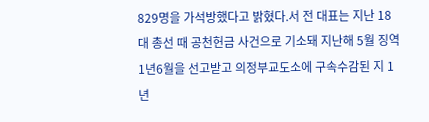829명을 가석방했다고 밝혔다.서 전 대표는 지난 18대 총선 때 공천헌금 사건으로 기소돼 지난해 5월 징역 1년6월을 선고받고 의정부교도소에 구속수감된 지 1년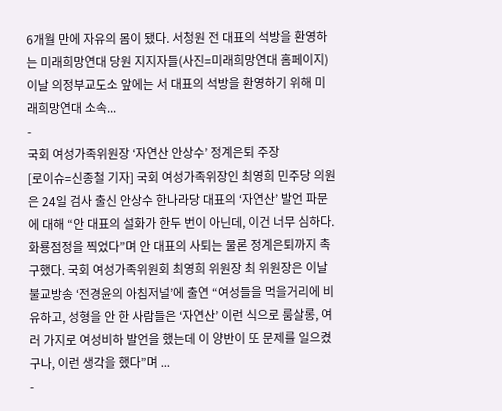6개월 만에 자유의 몸이 됐다. 서청원 전 대표의 석방을 환영하는 미래희망연대 당원 지지자들(사진=미래희망연대 홈페이지) 이날 의정부교도소 앞에는 서 대표의 석방을 환영하기 위해 미래희망연대 소속...
-
국회 여성가족위원장 ‘자연산 안상수’ 정계은퇴 주장
[로이슈=신종철 기자] 국회 여성가족위장인 최영희 민주당 의원은 24일 검사 출신 안상수 한나라당 대표의 ‘자연산’ 발언 파문에 대해 “안 대표의 설화가 한두 번이 아닌데, 이건 너무 심하다. 화룡점정을 찍었다”며 안 대표의 사퇴는 물론 정계은퇴까지 촉구했다. 국회 여성가족위원회 최영희 위원장 최 위원장은 이날 불교방송 ‘전경윤의 아침저널’에 출연 “여성들을 먹을거리에 비유하고, 성형을 안 한 사람들은 ‘자연산’ 이런 식으로 룸살롱, 여러 가지로 여성비하 발언을 했는데 이 양반이 또 문제를 일으켰구나, 이런 생각을 했다”며 ...
-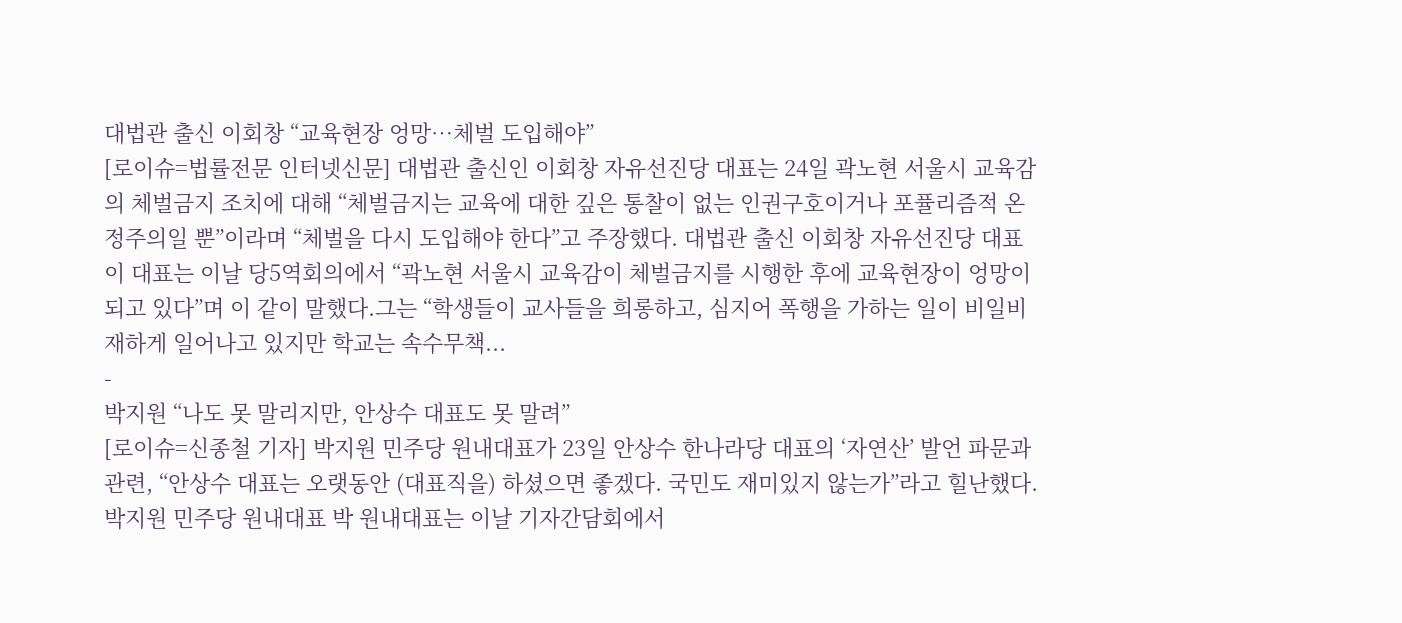대법관 출신 이회창 “교육현장 엉망…체벌 도입해야”
[로이슈=법률전문 인터넷신문] 대법관 출신인 이회창 자유선진당 대표는 24일 곽노현 서울시 교육감의 체벌금지 조치에 대해 “체벌금지는 교육에 대한 깊은 통찰이 없는 인권구호이거나 포퓰리즘적 온정주의일 뿐”이라며 “체벌을 다시 도입해야 한다”고 주장했다. 대법관 출신 이회창 자유선진당 대표 이 대표는 이날 당5역회의에서 “곽노현 서울시 교육감이 체벌금지를 시행한 후에 교육현장이 엉망이 되고 있다”며 이 같이 말했다.그는 “학생들이 교사들을 희롱하고, 심지어 폭행을 가하는 일이 비일비재하게 일어나고 있지만 학교는 속수무책...
-
박지원 “나도 못 말리지만, 안상수 대표도 못 말려”
[로이슈=신종철 기자] 박지원 민주당 원내대표가 23일 안상수 한나라당 대표의 ‘자연산’ 발언 파문과 관련, “안상수 대표는 오랫동안 (대표직을) 하셨으면 좋겠다. 국민도 재미있지 않는가”라고 힐난했다. 박지원 민주당 원내대표 박 원내대표는 이날 기자간담회에서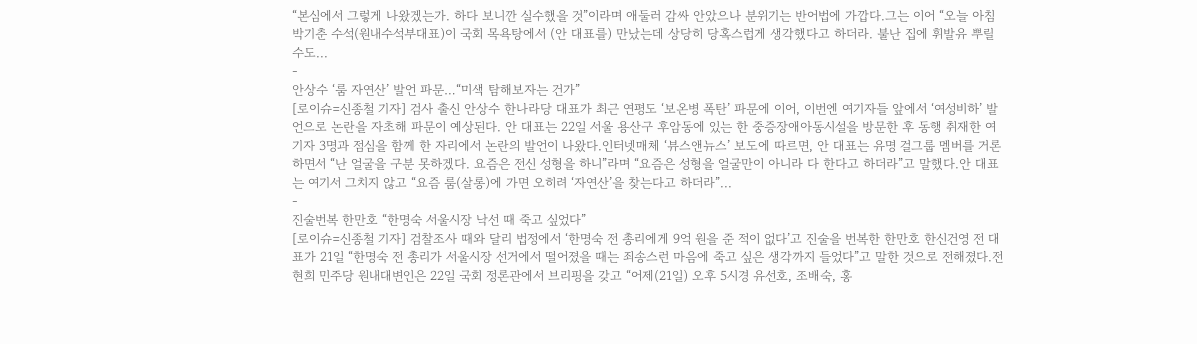“본심에서 그렇게 나왔겠는가. 하다 보니깐 실수했을 것”이라며 애둘러 감싸 안았으나 분위기는 반어법에 가깝다.그는 이어 “오늘 아침 박기춘 수석(원내수석부대표)이 국회 목욕탕에서 (안 대표를) 만났는데 상당히 당혹스럽게 생각했다고 하더라. 불난 집에 휘발유 뿌릴 수도...
-
안상수 ‘룸 자연산’ 발언 파문…“미색 탐해보자는 건가”
[로이슈=신종철 기자] 검사 출신 안상수 한나라당 대표가 최근 연평도 ‘보온병 폭탄’ 파문에 이어, 이번엔 여기자들 앞에서 ‘여성비하’ 발언으로 논란을 자초해 파문이 예상된다. 안 대표는 22일 서울 용산구 후암동에 있는 한 중증장애아동시설을 방문한 후 동행 취재한 여기자 3명과 점심을 함께 한 자리에서 논란의 발언이 나왔다.인터넷매체 ‘뷰스앤뉴스’ 보도에 따르면, 안 대표는 유명 걸그룹 멤버를 거론하면서 “난 얼굴을 구분 못하겠다. 요즘은 전신 성형을 하니”라며 “요즘은 성형을 얼굴만이 아니라 다 한다고 하더라”고 말했다.안 대표는 여기서 그치지 않고 “요즘 룸(살롱)에 가면 오히려 ‘자연산’을 찾는다고 하더라”...
-
진술번복 한만호 “한명숙 서울시장 낙선 때 죽고 싶었다”
[로이슈=신종철 기자] 검찰조사 때와 달리 법정에서 ‘한명숙 전 총리에게 9억 원을 준 적이 없다’고 진술을 번복한 한만호 한신건영 전 대표가 21일 “한명숙 전 총리가 서울시장 선거에서 떨어졌을 때는 죄송스런 마음에 죽고 싶은 생각까지 들었다”고 말한 것으로 전해졌다.전현희 민주당 원내대변인은 22일 국회 정론관에서 브리핑을 갖고 “어제(21일) 오후 5시경 유선호, 조배숙, 홍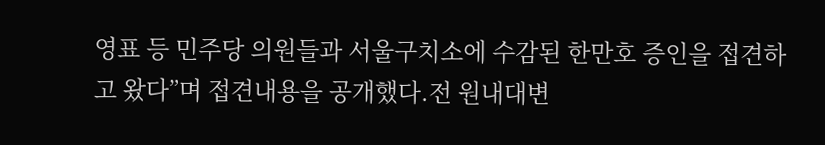영표 등 민주당 의원들과 서울구치소에 수감된 한만호 증인을 접견하고 왔다”며 접견내용을 공개했다.전 원내대변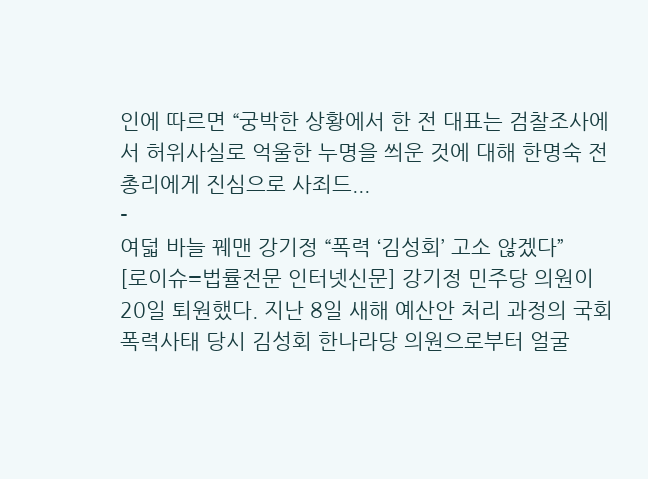인에 따르면 “궁박한 상황에서 한 전 대표는 검찰조사에서 허위사실로 억울한 누명을 씌운 것에 대해 한명숙 전 총리에게 진심으로 사죄드...
-
여덟 바늘 꿰맨 강기정 “폭력 ‘김성회’ 고소 않겠다”
[로이슈=법률전문 인터넷신문] 강기정 민주당 의원이 20일 퇴원했다. 지난 8일 새해 예산안 처리 과정의 국회 폭력사태 당시 김성회 한나라당 의원으로부터 얼굴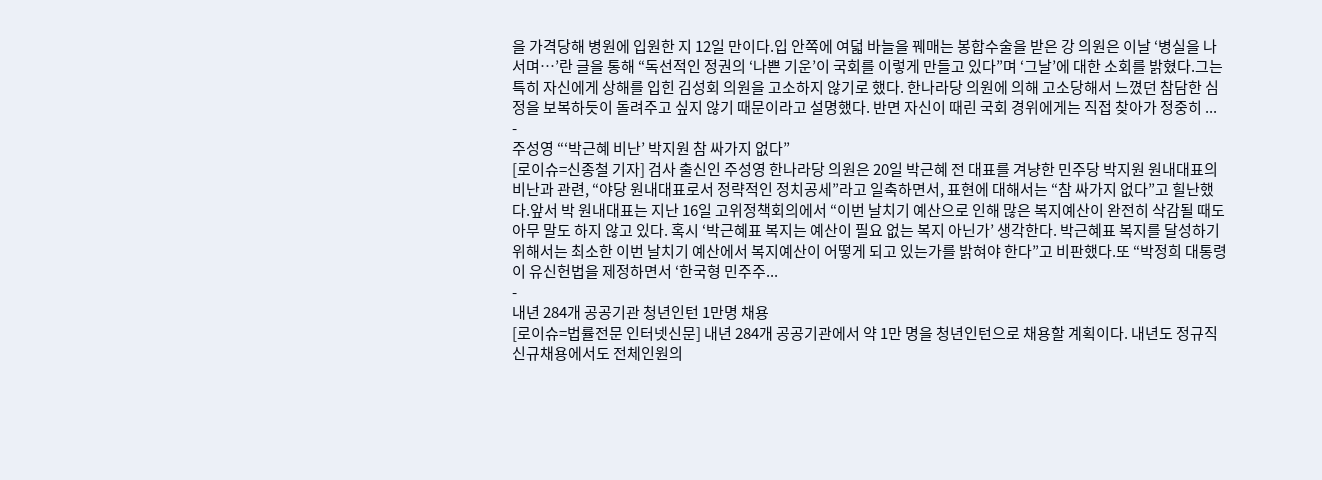을 가격당해 병원에 입원한 지 12일 만이다.입 안쪽에 여덟 바늘을 꿰매는 봉합수술을 받은 강 의원은 이날 ‘병실을 나서며…’란 글을 통해 “독선적인 정권의 ‘나쁜 기운’이 국회를 이렇게 만들고 있다”며 ‘그날’에 대한 소회를 밝혔다.그는 특히 자신에게 상해를 입힌 김성회 의원을 고소하지 않기로 했다. 한나라당 의원에 의해 고소당해서 느꼈던 참담한 심정을 보복하듯이 돌려주고 싶지 않기 때문이라고 설명했다. 반면 자신이 때린 국회 경위에게는 직접 찾아가 정중히 ...
-
주성영 “‘박근혜 비난’ 박지원 참 싸가지 없다”
[로이슈=신종철 기자] 검사 출신인 주성영 한나라당 의원은 20일 박근혜 전 대표를 겨냥한 민주당 박지원 원내대표의 비난과 관련, “야당 원내대표로서 정략적인 정치공세”라고 일축하면서, 표현에 대해서는 “참 싸가지 없다”고 힐난했다.앞서 박 원내대표는 지난 16일 고위정책회의에서 “이번 날치기 예산으로 인해 많은 복지예산이 완전히 삭감될 때도 아무 말도 하지 않고 있다. 혹시 ‘박근혜표 복지는 예산이 필요 없는 복지 아닌가’ 생각한다. 박근혜표 복지를 달성하기 위해서는 최소한 이번 날치기 예산에서 복지예산이 어떻게 되고 있는가를 밝혀야 한다”고 비판했다.또 “박정희 대통령이 유신헌법을 제정하면서 ‘한국형 민주주...
-
내년 284개 공공기관 청년인턴 1만명 채용
[로이슈=법률전문 인터넷신문] 내년 284개 공공기관에서 약 1만 명을 청년인턴으로 채용할 계획이다. 내년도 정규직 신규채용에서도 전체인원의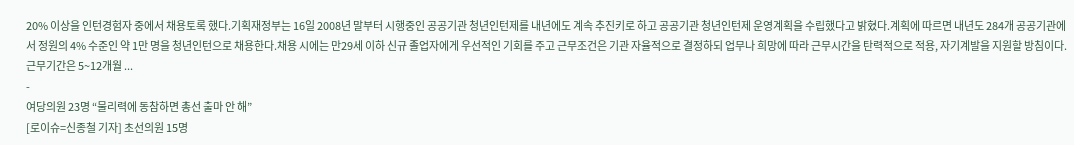20% 이상을 인턴경험자 중에서 채용토록 했다.기획재정부는 16일 2008년 말부터 시행중인 공공기관 청년인턴제를 내년에도 계속 추진키로 하고 공공기관 청년인턴제 운영계획을 수립했다고 밝혔다.계획에 따르면 내년도 284개 공공기관에서 정원의 4% 수준인 약 1만 명을 청년인턴으로 채용한다.채용 시에는 만29세 이하 신규 졸업자에게 우선적인 기회를 주고 근무조건은 기관 자율적으로 결정하되 업무나 희망에 따라 근무시간을 탄력적으로 적용, 자기계발을 지원할 방침이다.근무기간은 5~12개월 ...
-
여당의원 23명 “물리력에 동참하면 총선 출마 안 해”
[로이슈=신종철 기자] 초선의원 15명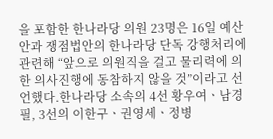을 포함한 한나라당 의원 23명은 16일 예산안과 쟁점법안의 한나라당 단독 강행처리에 관련해 “앞으로 의원직을 걸고 물리력에 의한 의사진행에 동참하지 않을 것”이라고 선언했다.한나라당 소속의 4선 황우여ㆍ남경필, 3선의 이한구ㆍ권영세ㆍ정병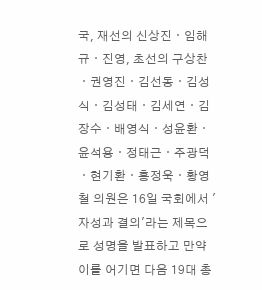국, 재선의 신상진ㆍ임해규ㆍ진영, 초선의 구상찬ㆍ권영진ㆍ김선동ㆍ김성식ㆍ김성태ㆍ김세연ㆍ김장수ㆍ배영식ㆍ성윤환ㆍ윤석용ㆍ정태근ㆍ주광덕ㆍ현기환ㆍ홍정욱ㆍ황영철 의원은 16일 국회에서 '자성과 결의'라는 제목으로 성명을 발표하고 만약 이를 어기면 다음 19대 총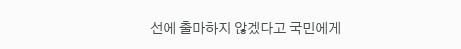선에 출마하지 않겠다고 국민에게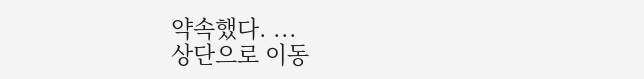약속했다. ...
상단으로 이동